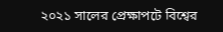২০২১ সালের প্রেক্ষাপটে বিশ্বের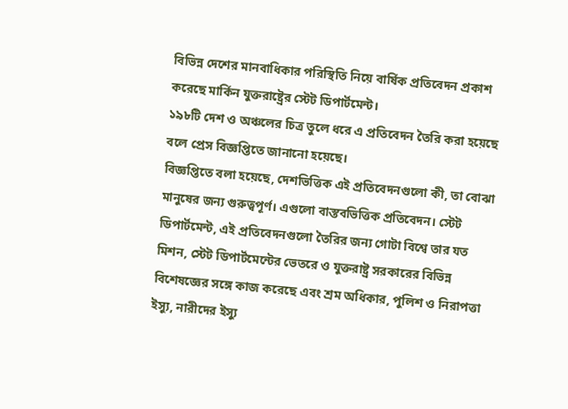বিভিন্ন দেশের মানবাধিকার পরিস্থিতি নিয়ে বার্ষিক প্রতিবেদন প্রকাশ করেছে মার্কিন যুক্তরাষ্ট্রের স্টেট ডিপার্টমেন্ট।
১৯৮টি দেশ ও অঞ্চলের চিত্র তুলে ধরে এ প্রতিবেদন তৈরি করা হয়েছে বলে প্রেস বিজ্ঞপ্তিতে জানানো হয়েছে।
বিজ্ঞপ্তিতে বলা হয়েছে, দেশভিত্তিক এই প্রতিবেদনগুলো কী, তা বোঝা মানুষের জন্য গুরুত্বপূর্ণ। এগুলো বাস্তবভিত্তিক প্রতিবেদন। স্টেট ডিপার্টমেন্ট, এই প্রতিবেদনগুলো তৈরির জন্য গোটা বিশ্বে তার যত মিশন, স্টেট ডিপার্টমেন্টের ভেতরে ও যুক্তরাষ্ট্র সরকারের বিভিন্ন বিশেষজ্ঞের সঙ্গে কাজ করেছে এবং শ্রম অধিকার, পুলিশ ও নিরাপত্তা ইস্যু, নারীদের ইস্যু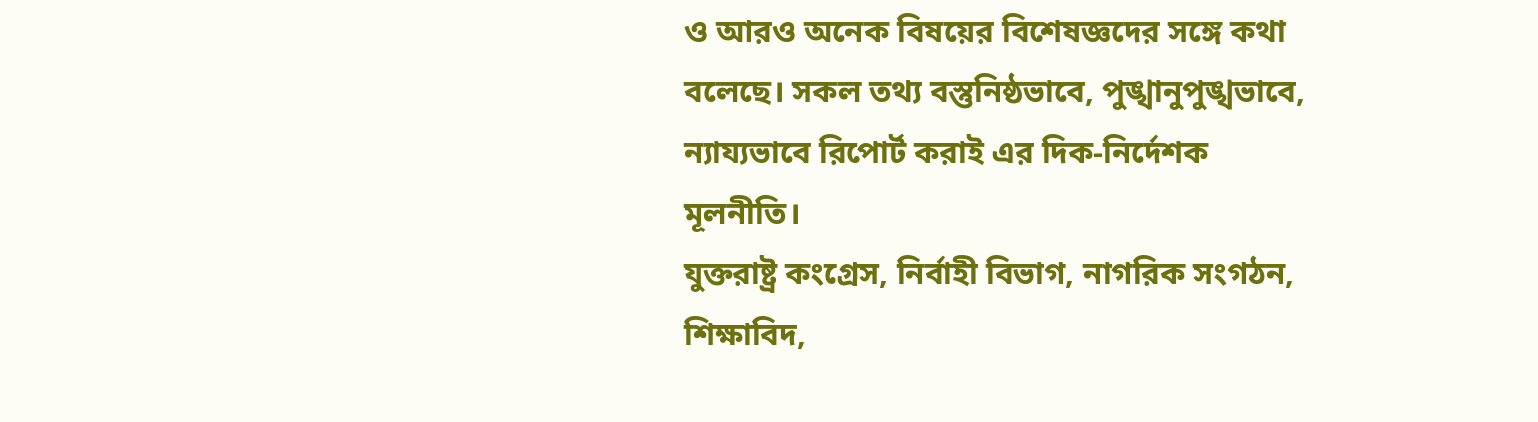ও আরও অনেক বিষয়ের বিশেষজ্ঞদের সঙ্গে কথা বলেছে। সকল তথ্য বস্তুনিষ্ঠভাবে, পুঙ্খানুপুঙ্খভাবে, ন্যায্যভাবে রিপোর্ট করাই এর দিক-নির্দেশক মূলনীতি।
যুক্তরাষ্ট্র কংগ্রেস, নির্বাহী বিভাগ, নাগরিক সংগঠন, শিক্ষাবিদ,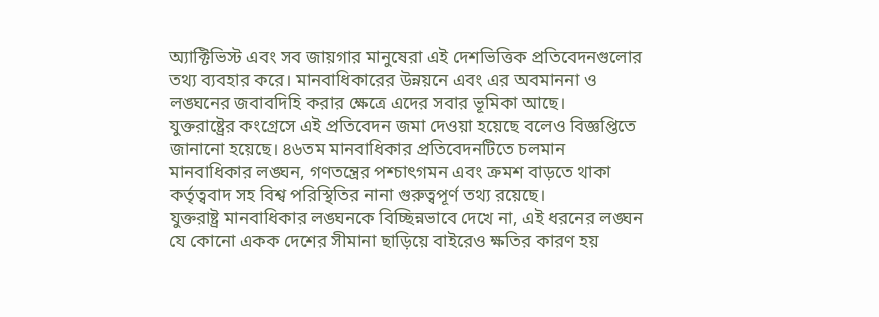অ্যাক্টিভিস্ট এবং সব জায়গার মানুষেরা এই দেশভিত্তিক প্রতিবেদনগুলোর তথ্য ব্যবহার করে। মানবাধিকারের উন্নয়নে এবং এর অবমাননা ও লঙ্ঘনের জবাবদিহি করার ক্ষেত্রে এদের সবার ভূমিকা আছে।
যুক্তরাষ্ট্রের কংগ্রেসে এই প্রতিবেদন জমা দেওয়া হয়েছে বলেও বিজ্ঞপ্তিতে জানানো হয়েছে। ৪৬তম মানবাধিকার প্রতিবেদনটিতে চলমান মানবাধিকার লঙ্ঘন, গণতন্ত্রের পশ্চাৎগমন এবং ক্রমশ বাড়তে থাকা কর্তৃত্ববাদ সহ বিশ্ব পরিস্থিতির নানা গুরুত্বপূর্ণ তথ্য রয়েছে।
যুক্তরাষ্ট্র মানবাধিকার লঙ্ঘনকে বিচ্ছিন্নভাবে দেখে না, এই ধরনের লঙ্ঘন যে কোনো একক দেশের সীমানা ছাড়িয়ে বাইরেও ক্ষতির কারণ হয়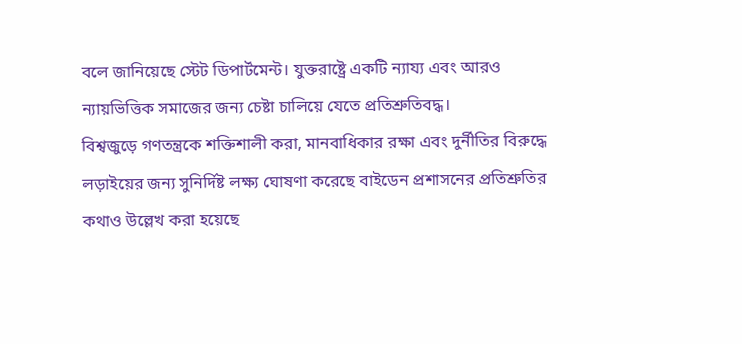বলে জানিয়েছে স্টেট ডিপার্টমেন্ট। যুক্তরাষ্ট্রে একটি ন্যায্য এবং আরও ন্যায়ভিত্তিক সমাজের জন্য চেষ্টা চালিয়ে যেতে প্রতিশ্রুতিবদ্ধ।
বিশ্বজুড়ে গণতন্ত্রকে শক্তিশালী করা, মানবাধিকার রক্ষা এবং দুর্নীতির বিরুদ্ধে লড়াইয়ের জন্য সুনির্দিষ্ট লক্ষ্য ঘোষণা করেছে বাইডেন প্রশাসনের প্রতিশ্রুতির কথাও উল্লেখ করা হয়েছে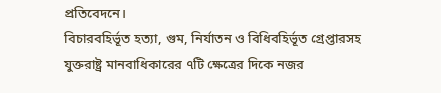প্রতিবেদনে।
বিচারবহির্ভূত হত্যা, গুম, নির্যাতন ও বিধিবহির্ভূত গ্রেপ্তারসহ যুক্তরাষ্ট্র মানবাধিকারের ৭টি ক্ষেত্রের দিকে নজর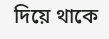দিয়ে থাকে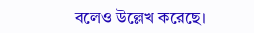বলেও উল্লেখ করেছে।